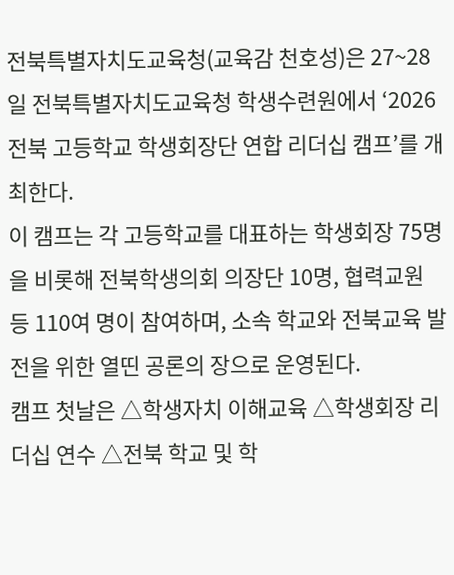전북특별자치도교육청(교육감 천호성)은 27~28일 전북특별자치도교육청 학생수련원에서 ‘2026 전북 고등학교 학생회장단 연합 리더십 캠프’를 개최한다.
이 캠프는 각 고등학교를 대표하는 학생회장 75명을 비롯해 전북학생의회 의장단 10명, 협력교원 등 110여 명이 참여하며, 소속 학교와 전북교육 발전을 위한 열띤 공론의 장으로 운영된다.
캠프 첫날은 △학생자치 이해교육 △학생회장 리더십 연수 △전북 학교 및 학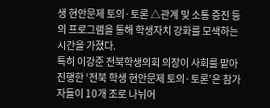생 현안문제 토의·토론 △관계 및 소통 증진 등의 프로그램을 통해 학생자치 강화를 모색하는 시간을 가졌다.
특히 이강준 전북학생의회 의장이 사회를 맡아 진행한 ‘전북 학생 현안문제 토의·토론’은 참가자들이 10개 조로 나뉘어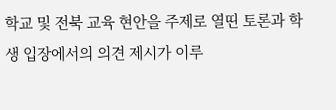학교 및 전북 교육 현안을 주제로 열띤 토론과 학생 입장에서의 의견 제시가 이루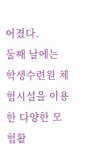어졌다.
둘째 날에는 학생수련원 체험시설을 이용한 다양한 모험활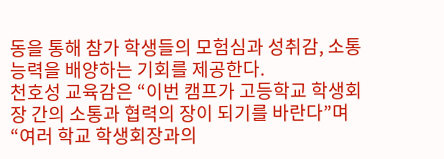동을 통해 참가 학생들의 모험심과 성취감, 소통 능력을 배양하는 기회를 제공한다.
천호성 교육감은 “이번 캠프가 고등학교 학생회장 간의 소통과 협력의 장이 되기를 바란다”며 “여러 학교 학생회장과의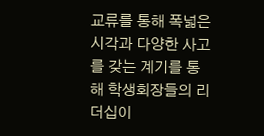교류를 통해 폭넓은 시각과 다양한 사고를 갖는 계기를 통해 학생회장들의 리더십이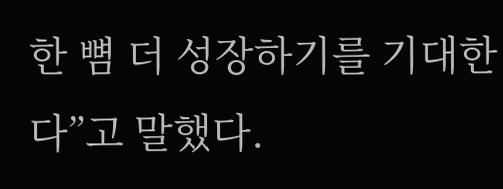한 뼘 더 성장하기를 기대한다”고 말했다.